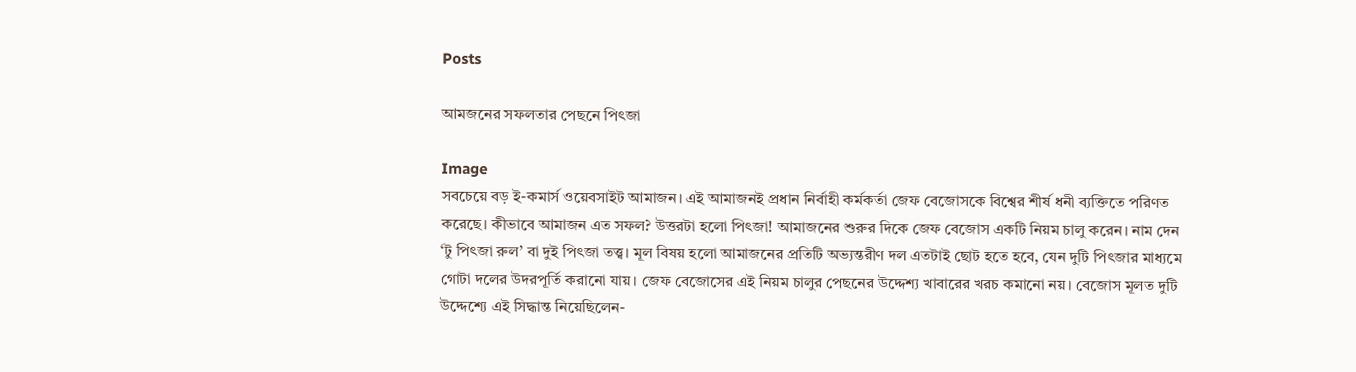Posts

আমজনের সফলতার পেছনে পিৎজা

Image
সবচেয়ে বড় ই-কমার্স ওয়েবসাইট আমাজন। এই আমাজনই প্রধান নির্বাহী কর্মকর্তা জেফ বেজোসকে বিশ্বের শীর্ষ ধনী ব্যক্তিতে পরিণত করেছে। কীভাবে আমাজন এত সফল? উত্তরটা হলো পিৎজা! আমাজনের শুরুর দিকে জেফ বেজোস একটি নিয়ম চালু করেন। নাম দেন ‘টু পিৎজা রুল’ বা দুই পিৎজা তত্ত্ব। মূল বিষয় হলো আমাজনের প্রতিটি অভ্যন্তরীণ দল এতটাই ছোট হতে হবে, যেন দুটি পিৎজার মাধ্যমে গোটা দলের উদরপূর্তি করানো যায়। জেফ বেজোসের এই নিয়ম চালুর পেছনের উদ্দেশ্য খাবারের খরচ কমানো নয়। বেজোস মূলত দুটি উদ্দেশ্যে এই সিদ্ধান্ত নিয়েছিলেন-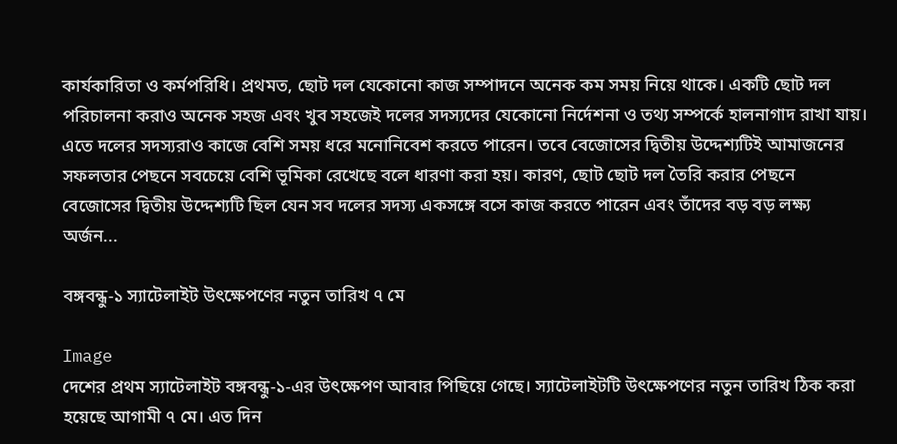কার্যকারিতা ও কর্মপরিধি। প্রথমত, ছোট দল যেকোনো কাজ সম্পাদনে অনেক কম সময় নিয়ে থাকে। একটি ছোট দল পরিচালনা করাও অনেক সহজ এবং খুব সহজেই দলের সদস্যদের যেকোনো নির্দেশনা ও তথ্য সম্পর্কে হালনাগাদ রাখা যায়। এতে দলের সদস্যরাও কাজে বেশি সময় ধরে মনোনিবেশ করতে পারেন। তবে বেজোসের দ্বিতীয় উদ্দেশ্যটিই আমাজনের সফলতার পেছনে সবচেয়ে বেশি ভূমিকা রেখেছে বলে ধারণা করা হয়। কারণ, ছোট ছোট দল তৈরি করার পেছনে বেজোসের দ্বিতীয় উদ্দেশ্যটি ছিল যেন সব দলের সদস্য একসঙ্গে বসে কাজ করতে পারেন এবং তাঁদের বড় বড় লক্ষ্য অর্জন...

বঙ্গবন্ধু-১ স্যাটেলাইট উৎক্ষেপণের নতুন তারিখ ৭ মে

Image
দেশের প্রথম স্যাটেলাইট বঙ্গবন্ধু-১-এর উৎক্ষেপণ আবার পিছিয়ে গেছে। স্যাটেলাইটটি উৎক্ষেপণের নতুন তারিখ ঠিক করা হয়েছে আগামী ৭ মে। এত দিন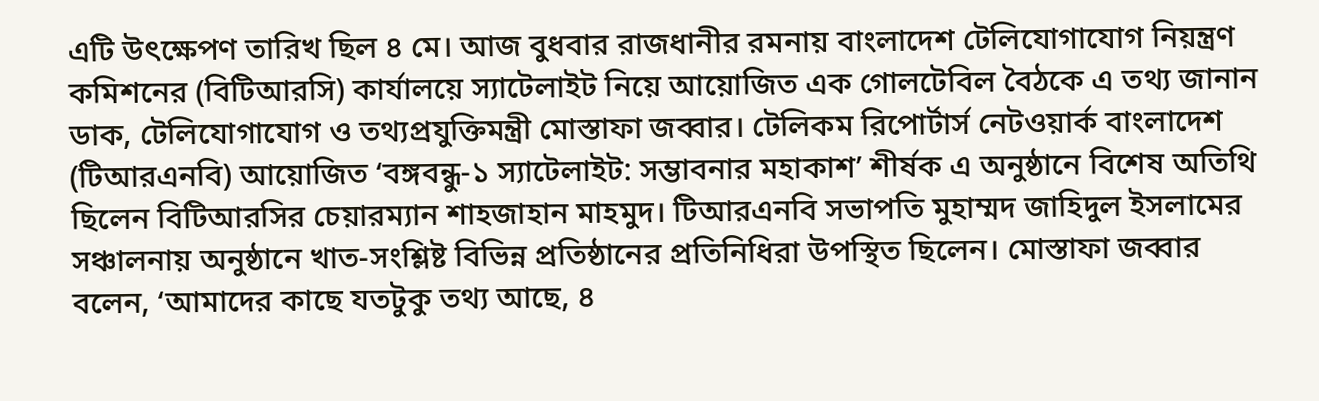এটি উৎক্ষেপণ তারিখ ছিল ৪ মে। আজ বুধবার রাজধানীর রমনায় বাংলাদেশ টেলিযোগাযোগ নিয়ন্ত্রণ কমিশনের (বিটিআরসি) কার্যালয়ে স্যাটেলাইট নিয়ে আয়োজিত এক গোলটেবিল বৈঠকে এ তথ্য জানান ডাক, টেলিযোগাযোগ ও তথ্যপ্রযুক্তিমন্ত্রী মোস্তাফা জব্বার। টেলিকম রিপোর্টার্স নেটওয়ার্ক বাংলাদেশ (টিআরএনবি) আয়োজিত ‘বঙ্গবন্ধু-১ স্যাটেলাইট: সম্ভাবনার মহাকাশ’ শীর্ষক এ অনুষ্ঠানে বিশেষ অতিথি ছিলেন বিটিআরসির চেয়ারম্যান শাহজাহান মাহমুদ। টিআরএনবি সভাপতি মুহাম্মদ জাহিদুল ইসলামের সঞ্চালনায় অনুষ্ঠানে খাত-সংশ্লিষ্ট বিভিন্ন প্রতিষ্ঠানের প্রতিনিধিরা উপস্থিত ছিলেন। মোস্তাফা জব্বার বলেন, ‘আমাদের কাছে যতটুকু তথ্য আছে, ৪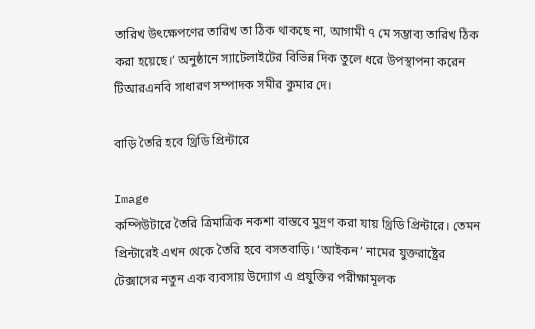তারিখ উৎক্ষেপণের তারিখ তা ঠিক থাকছে না, আগামী ৭ মে সম্ভাব্য তারিখ ঠিক করা হয়েছে।’ অনুষ্ঠানে স্যাটেলাইটের বিভিন্ন দিক তুলে ধরে উপস্থাপনা করেন টিআরএনবি সাধারণ সম্পাদক সমীর কুমার দে।

বাড়ি তৈরি হবে থ্রিডি প্রিন্টারে

Image
কম্পিউটারে তৈরি ত্রিমাত্রিক নকশা বাস্তবে মুদ্রণ করা যায় থ্রিডি প্রিন্টারে। তেমন প্রিন্টারেই এখন থেকে তৈরি হবে বসতবাড়ি। ‘আইকন’ নামের যুক্তরাষ্ট্রের টেক্সাসের নতুন এক ব্যবসায় উদ্যোগ এ প্রযুক্তির পরীক্ষামূলক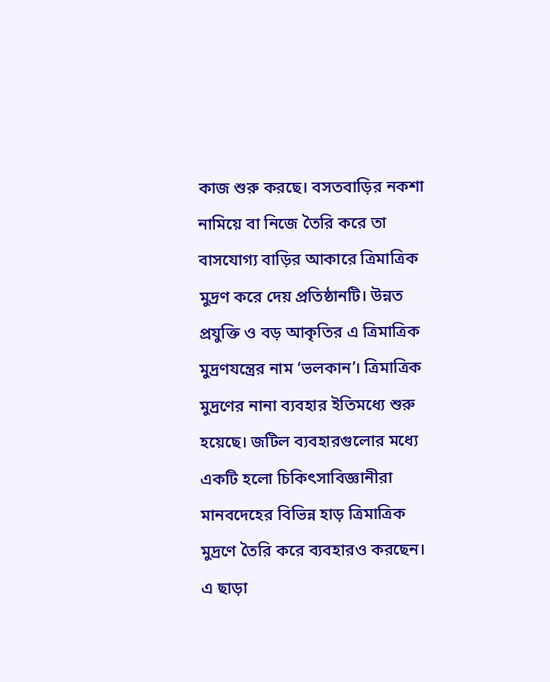কাজ শুরু করছে। বসতবাড়ির নকশা নামিয়ে বা নিজে তৈরি করে তা বাসযোগ্য বাড়ির আকারে ত্রিমাত্রিক মুদ্রণ করে দেয় প্রতিষ্ঠানটি। উন্নত প্রযুক্তি ও বড় আকৃতির এ ত্রিমাত্রিক মুদ্রণযন্ত্রের নাম ‘ভলকান’। ত্রিমাত্রিক মুদ্রণের নানা ব্যবহার ইতিমধ্যে শুরু হয়েছে। জটিল ব্যবহারগুলোর মধ্যে একটি হলো চিকিৎসাবিজ্ঞানীরা মানবদেহের বিভিন্ন হাড় ত্রিমাত্রিক মুদ্রণে তৈরি করে ব্যবহারও করছেন। এ ছাড়া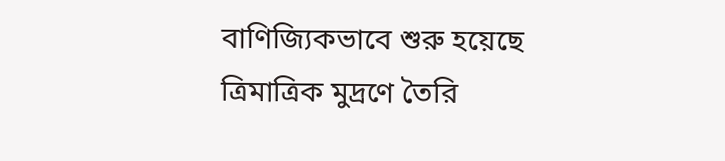বাণিজ্যিকভাবে শুরু হয়েছে ত্রিমাত্রিক মুদ্রণে তৈরি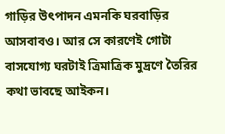গাড়ির উৎপাদন এমনকি ঘরবাড়ির আসবাবও। আর সে কারণেই গোটা বাসযোগ্য ঘরটাই ত্রিমাত্রিক মুদ্রণে তৈরির কথা ভাবছে আইকন।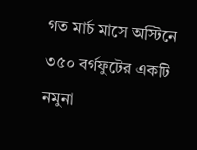গত মার্চ মাসে অস্টিনে ৩৫০ বর্গফুটের একটি নমুনা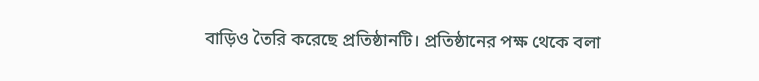বাড়িও তৈরি করেছে প্রতিষ্ঠানটি। প্রতিষ্ঠানের পক্ষ থেকে বলা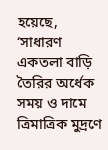হয়েছে, ‘সাধারণ একতলা বাড়ি তৈরির অর্ধেক সময় ও দামে ত্রিমাত্রিক মুদ্রণে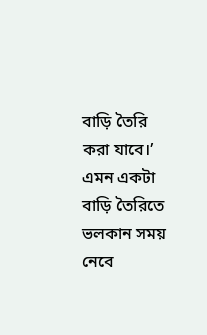বাড়ি তৈরি করা যাবে।’ এমন একটা বাড়ি তৈরিতে ভলকান সময় নেবে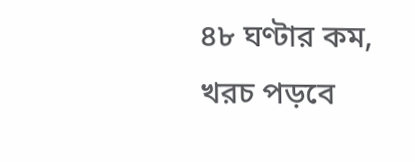৪৮ ঘণ্টার কম, খরচ পড়বে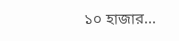১০ হাজার...